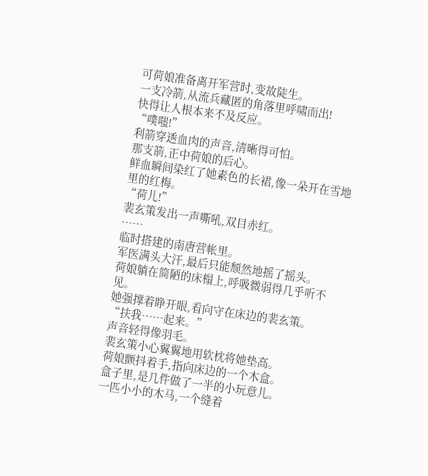可荷娘准备离开军营时,变故陡生。
一支冷箭,从流兵藏匿的角落里呼啸而出!
快得让人根本来不及反应。
“噗嗤!”
利箭穿透血肉的声音,清晰得可怕。
那支箭,正中荷娘的后心。
鲜血瞬间染红了她素色的长裙,像一朵开在雪地里的红梅。
“荷儿!”
裴玄策发出一声嘶吼,双目赤红。
……
临时搭建的南唐营帐里。
军医满头大汗,最后只能颓然地摇了摇头。
荷娘躺在简陋的床榻上,呼吸微弱得几乎听不见。
她强撑着睁开眼,看向守在床边的裴玄策。
“扶我……起来。”
声音轻得像羽毛。
裴玄策小心翼翼地用软枕将她垫高。
荷娘颤抖着手,指向床边的一个木盒。
盒子里,是几件做了一半的小玩意儿。
一匹小小的木马,一个缝着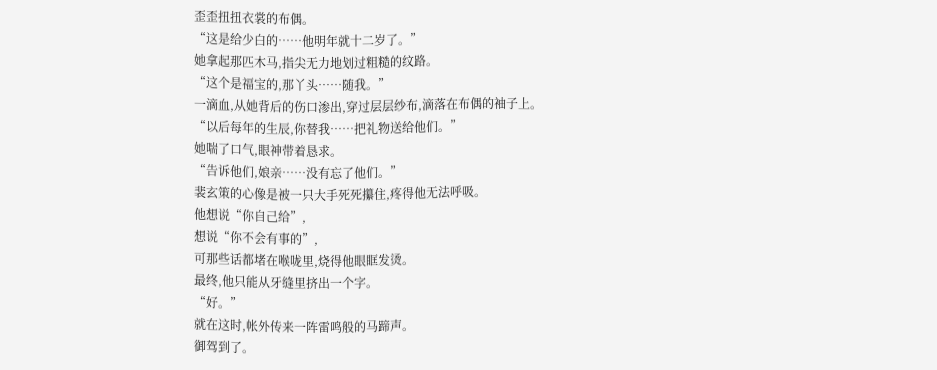歪歪扭扭衣裳的布偶。
“这是给少白的……他明年就十二岁了。”
她拿起那匹木马,指尖无力地划过粗糙的纹路。
“这个是福宝的,那丫头……随我。”
一滴血,从她背后的伤口渗出,穿过层层纱布,滴落在布偶的袖子上。
“以后每年的生辰,你替我……把礼物送给他们。”
她喘了口气,眼神带着恳求。
“告诉他们,娘亲……没有忘了他们。”
裴玄策的心像是被一只大手死死攥住,疼得他无法呼吸。
他想说“你自己给”,
想说“你不会有事的”,
可那些话都堵在喉咙里,烧得他眼眶发烫。
最终,他只能从牙缝里挤出一个字。
“好。”
就在这时,帐外传来一阵雷鸣般的马蹄声。
御驾到了。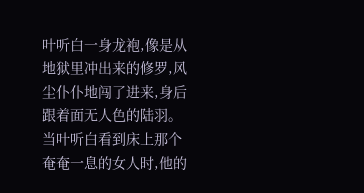叶听白一身龙袍,像是从地狱里冲出来的修罗,风尘仆仆地闯了进来,身后跟着面无人色的陆羽。
当叶听白看到床上那个奄奄一息的女人时,他的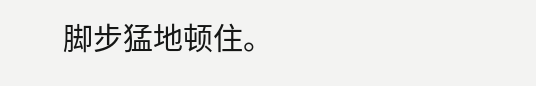脚步猛地顿住。